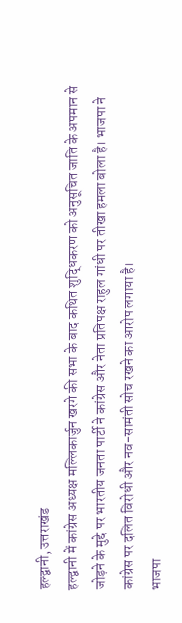हल्द्वानी, उत्तराखंड
हल्द्वानी में कांग्रेस अध्यक्ष मल्लिकार्जुन खरगे की सभा के बाद कथित शुद्धिकरण को अनुसूचित जाति के अपमान से जोड़ने के मुद्दे पर भारतीय जनता पार्टी ने कांग्रेस और नेता प्रतिपक्ष राहुल गांधी पर तीखा हमला बोला है। भाजपा ने कांग्रेस पर दलित विरोधी और नव-सामंती सोच रखने का आरोप लगाया है।
भाजपा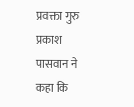प्रवक्ता गुरु प्रकाश पासवान ने कहा कि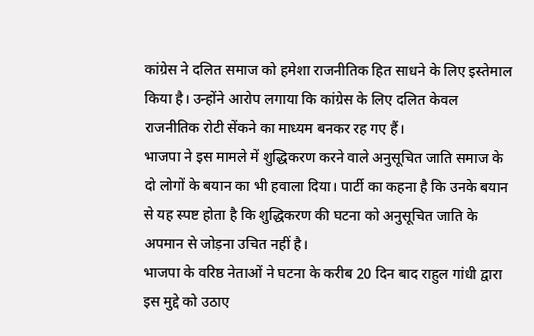कांग्रेस ने दलित समाज को हमेशा राजनीतिक हित साधने के लिए इस्तेमाल किया है। उन्होंने आरोप लगाया कि कांग्रेस के लिए दलित केवल राजनीतिक रोटी सेंकने का माध्यम बनकर रह गए हैं।
भाजपा ने इस मामले में शुद्धिकरण करने वाले अनुसूचित जाति समाज के दो लोगों के बयान का भी हवाला दिया। पार्टी का कहना है कि उनके बयान से यह स्पष्ट होता है कि शुद्धिकरण की घटना को अनुसूचित जाति के अपमान से जोड़ना उचित नहीं है।
भाजपा के वरिष्ठ नेताओं ने घटना के करीब 20 दिन बाद राहुल गांधी द्वारा इस मुद्दे को उठाए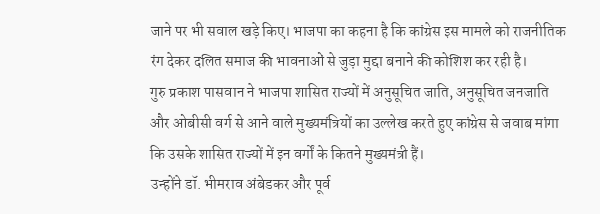जाने पर भी सवाल खड़े किए। भाजपा का कहना है कि कांग्रेस इस मामले को राजनीतिक रंग देकर दलित समाज की भावनाओं से जुड़ा मुद्दा बनाने की कोशिश कर रही है।
गुरु प्रकाश पासवान ने भाजपा शासित राज्यों में अनुसूचित जाति, अनुसूचित जनजाति और ओबीसी वर्ग से आने वाले मुख्यमंत्रियों का उल्लेख करते हुए कांग्रेस से जवाब मांगा कि उसके शासित राज्यों में इन वर्गों के कितने मुख्यमंत्री हैं।
उन्होंने डॉ. भीमराव अंबेडकर और पूर्व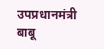उपप्रधानमंत्री बाबू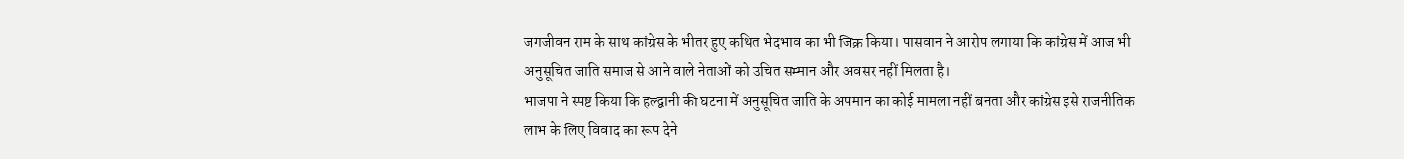जगजीवन राम के साथ कांग्रेस के भीतर हुए कथित भेदभाव का भी जिक्र किया। पासवान ने आरोप लगाया कि कांग्रेस में आज भी अनुसूचित जाति समाज से आने वाले नेताओं को उचित सम्मान और अवसर नहीं मिलता है।
भाजपा ने स्पष्ट किया कि हल्द्वानी की घटना में अनुसूचित जाति के अपमान का कोई मामला नहीं बनता और कांग्रेस इसे राजनीतिक लाभ के लिए विवाद का रूप देने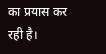का प्रयास कर रही है।